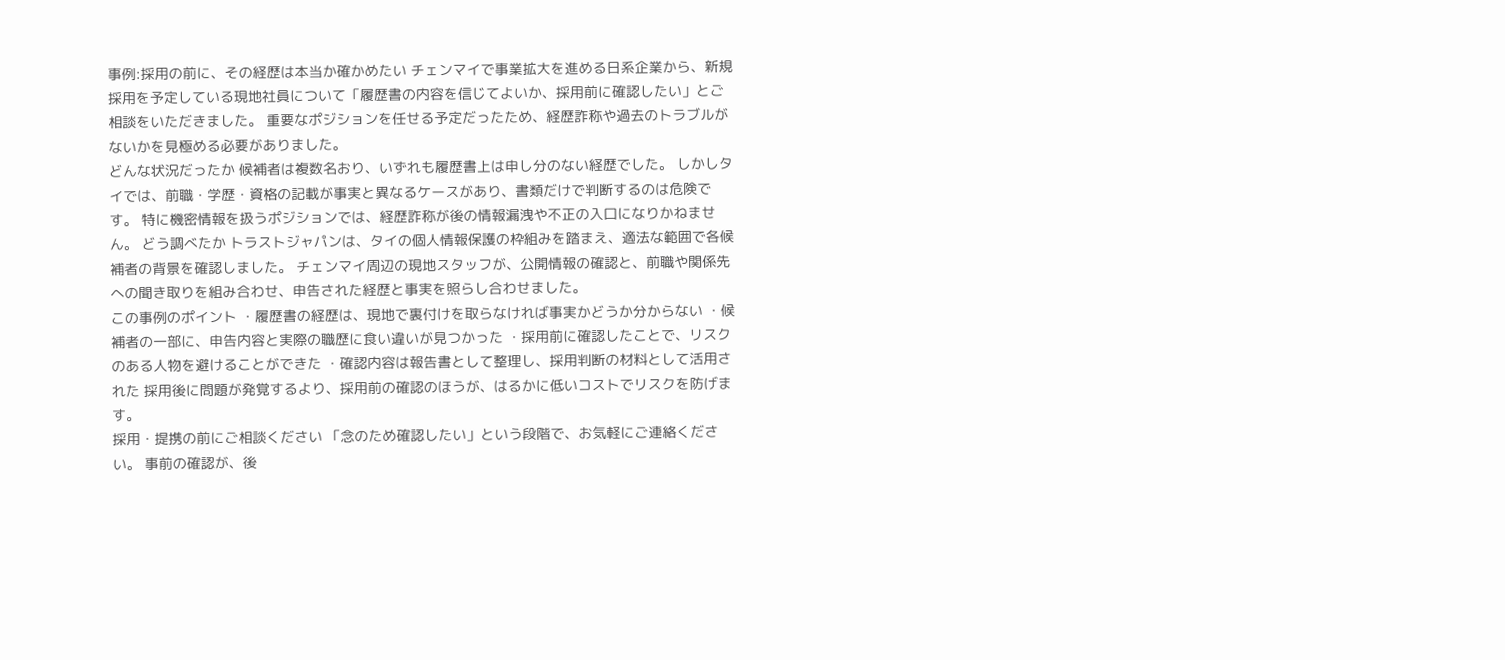事例:採用の前に、その経歴は本当か確かめたい チェンマイで事業拡大を進める日系企業から、新規採用を予定している現地社員について「履歴書の内容を信じてよいか、採用前に確認したい」とご相談をいただきました。 重要なポジションを任せる予定だったため、経歴詐称や過去のトラブルがないかを見極める必要がありました。
どんな状況だったか 候補者は複数名おり、いずれも履歴書上は申し分のない経歴でした。 しかしタイでは、前職・学歴・資格の記載が事実と異なるケースがあり、書類だけで判断するのは危険です。 特に機密情報を扱うポジションでは、経歴詐称が後の情報漏洩や不正の入口になりかねません。 どう調べたか トラストジャパンは、タイの個人情報保護の枠組みを踏まえ、適法な範囲で各候補者の背景を確認しました。 チェンマイ周辺の現地スタッフが、公開情報の確認と、前職や関係先への聞き取りを組み合わせ、申告された経歴と事実を照らし合わせました。
この事例のポイント ・履歴書の経歴は、現地で裏付けを取らなければ事実かどうか分からない ・候補者の一部に、申告内容と実際の職歴に食い違いが見つかった ・採用前に確認したことで、リスクのある人物を避けることができた ・確認内容は報告書として整理し、採用判断の材料として活用された 採用後に問題が発覚するより、採用前の確認のほうが、はるかに低いコストでリスクを防げます。
採用・提携の前にご相談ください 「念のため確認したい」という段階で、お気軽にご連絡ください。 事前の確認が、後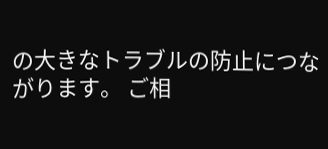の大きなトラブルの防止につながります。 ご相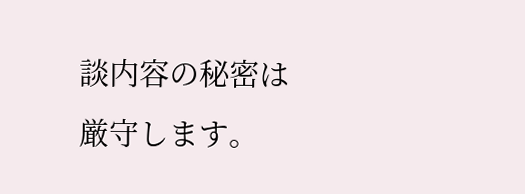談内容の秘密は厳守します。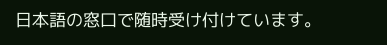日本語の窓口で随時受け付けています。